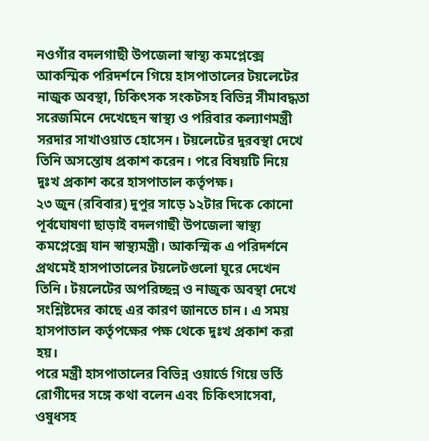নওগাঁর বদলগাছী উপজেলা স্বাস্থ্য কমপ্লেক্সে আকস্মিক পরিদর্শনে গিয়ে হাসপাতালের টয়লেটের নাজুক অবস্থা, চিকিৎসক সংকটসহ বিভিন্ন সীমাবদ্ধতা সরেজমিনে দেখেছেন স্বাস্থ্য ও পরিবার কল্যাণমন্ত্রী সরদার সাখাওয়াত হোসেন। টয়লেটের দুরবস্থা দেখে তিনি অসন্তোষ প্রকাশ করেন। পরে বিষয়টি নিয়ে দুঃখ প্রকাশ করে হাসপাতাল কর্তৃপক্ষ।
২৩ জুন (রবিবার) দুপুর সাড়ে ১২টার দিকে কোনো পূর্বঘোষণা ছাড়াই বদলগাছী উপজেলা স্বাস্থ্য কমপ্লেক্সে যান স্বাস্থ্যমন্ত্রী। আকস্মিক এ পরিদর্শনে প্রথমেই হাসপাতালের টয়লেটগুলো ঘুরে দেখেন তিনি। টয়লেটের অপরিচ্ছন্ন ও নাজুক অবস্থা দেখে সংশ্লিষ্টদের কাছে এর কারণ জানতে চান। এ সময় হাসপাতাল কর্তৃপক্ষের পক্ষ থেকে দুঃখ প্রকাশ করা হয়।
পরে মন্ত্রী হাসপাতালের বিভিন্ন ওয়ার্ডে গিয়ে ভর্তি রোগীদের সঙ্গে কথা বলেন এবং চিকিৎসাসেবা, ওষুধসহ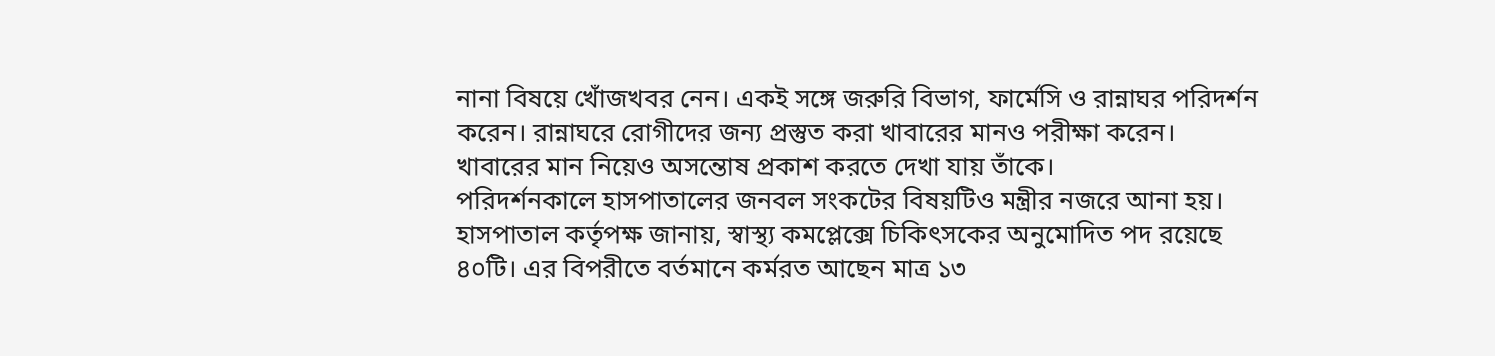নানা বিষয়ে খোঁজখবর নেন। একই সঙ্গে জরুরি বিভাগ, ফার্মেসি ও রান্নাঘর পরিদর্শন করেন। রান্নাঘরে রোগীদের জন্য প্রস্তুত করা খাবারের মানও পরীক্ষা করেন। খাবারের মান নিয়েও অসন্তোষ প্রকাশ করতে দেখা যায় তাঁকে।
পরিদর্শনকালে হাসপাতালের জনবল সংকটের বিষয়টিও মন্ত্রীর নজরে আনা হয়। হাসপাতাল কর্তৃপক্ষ জানায়, স্বাস্থ্য কমপ্লেক্সে চিকিৎসকের অনুমোদিত পদ রয়েছে ৪০টি। এর বিপরীতে বর্তমানে কর্মরত আছেন মাত্র ১৩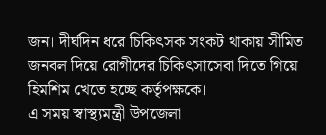জন। দীর্ঘদিন ধরে চিকিৎসক সংকট থাকায় সীমিত জনবল দিয়ে রোগীদের চিকিৎসাসেবা দিতে গিয়ে হিমশিম খেতে হচ্ছে কর্তৃপক্ষকে।
এ সময় স্বাস্থ্যমন্ত্রী উপজেলা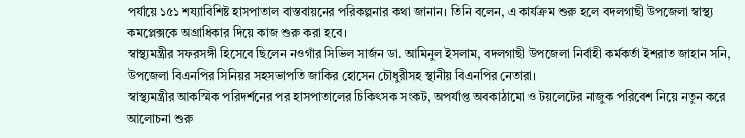পর্যায়ে ১৫১ শয্যাবিশিষ্ট হাসপাতাল বাস্তবায়নের পরিকল্পনার কথা জানান। তিনি বলেন, এ কার্যক্রম শুরু হলে বদলগাছী উপজেলা স্বাস্থ্য কমপ্লেক্সকে অগ্রাধিকার দিয়ে কাজ শুরু করা হবে।
স্বাস্থ্যমন্ত্রীর সফরসঙ্গী হিসেবে ছিলেন নওগাঁর সিভিল সার্জন ডা. আমিনুল ইসলাম, বদলগাছী উপজেলা নির্বাহী কর্মকর্তা ইশরাত জাহান সনি, উপজেলা বিএনপির সিনিয়র সহসভাপতি জাকির হোসেন চৌধুরীসহ স্থানীয় বিএনপির নেতারা।
স্বাস্থ্যমন্ত্রীর আকস্মিক পরিদর্শনের পর হাসপাতালের চিকিৎসক সংকট, অপর্যাপ্ত অবকাঠামো ও টয়লেটের নাজুক পরিবেশ নিয়ে নতুন করে আলোচনা শুরু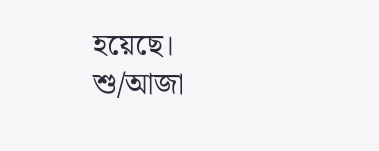হয়েছে।
শু/আজা